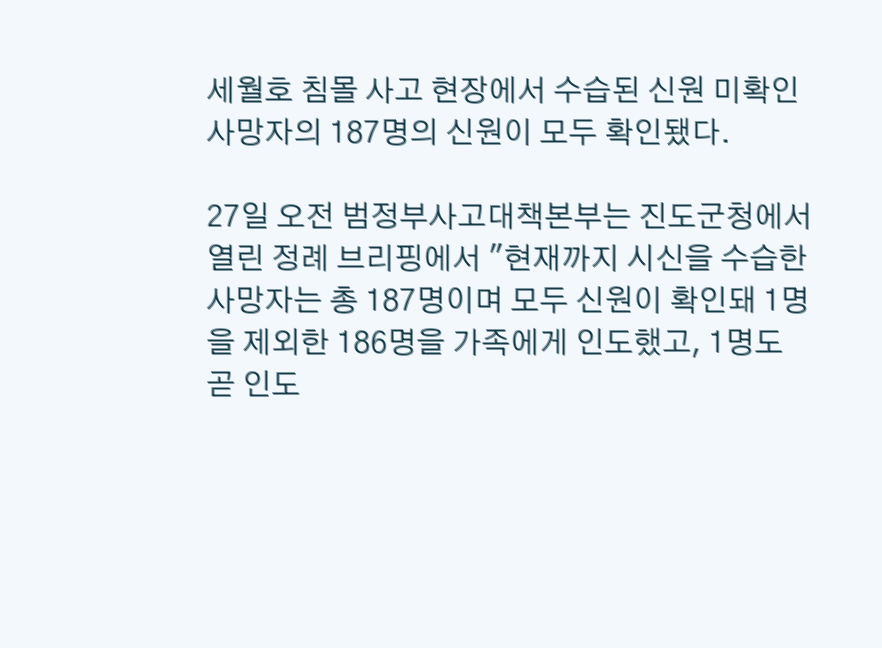세월호 침몰 사고 현장에서 수습된 신원 미확인 사망자의 187명의 신원이 모두 확인됐다.

27일 오전 범정부사고대책본부는 진도군청에서 열린 정례 브리핑에서 "현재까지 시신을 수습한 사망자는 총 187명이며 모두 신원이 확인돼 1명을 제외한 186명을 가족에게 인도했고, 1명도 곧 인도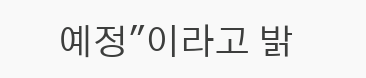예정"이라고 밝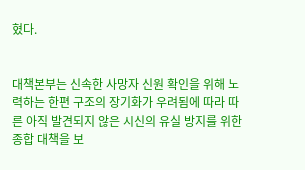혔다.


대책본부는 신속한 사망자 신원 확인을 위해 노력하는 한편 구조의 장기화가 우려됨에 따라 따른 아직 발견되지 않은 시신의 유실 방지를 위한 종합 대책을 보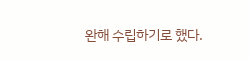완해 수립하기로 했다.